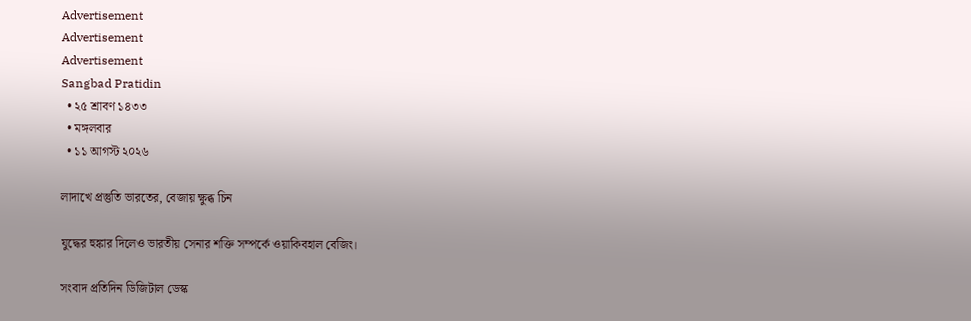Advertisement
Advertisement
Advertisement
Sangbad Pratidin
  • ২৫ শ্রাবণ ১৪৩৩
  • মঙ্গলবার
  • ১১ আগস্ট ২০২৬

লাদাখে প্রস্তুতি ভারতের, বেজায় ক্ষুব্ধ চিন

যুদ্ধের হুঙ্কার দিলেও ভারতীয় সেনার শক্তি সম্পর্কে ওয়াকিবহাল বেজিং।

সংবাদ প্রতিদিন ডিজিটাল ডেস্ক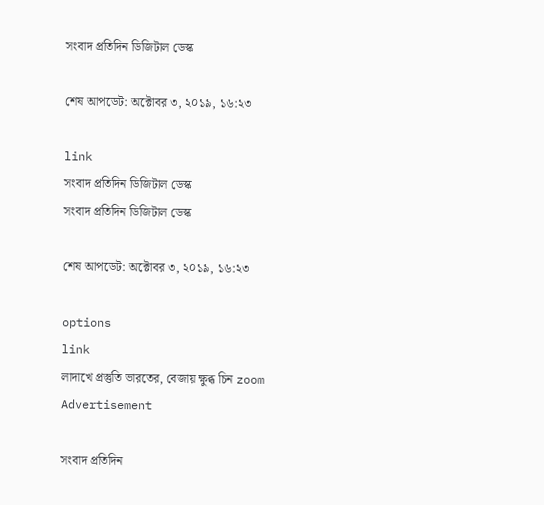সংবাদ প্রতিদিন ডিজিটাল ডেস্ক

শেষ আপডেট: অক্টোবর ৩, ২০১৯, ১৬:২৩

link
সংবাদ প্রতিদিন ডিজিটাল ডেস্ক
সংবাদ প্রতিদিন ডিজিটাল ডেস্ক

শেষ আপডেট: অক্টোবর ৩, ২০১৯, ১৬:২৩

options
link
লাদাখে প্রস্তুতি ভারতের, বেজায় ক্ষুব্ধ চিন zoom
Advertisement

সংবাদ প্রতিদিন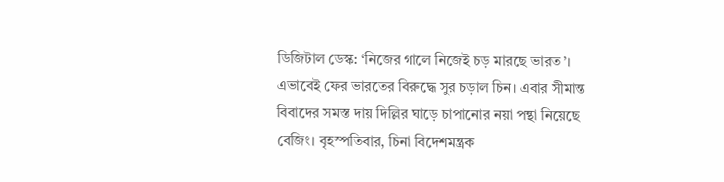ডিজিটাল ডেস্ক: ‘নিজের গালে নিজেই চড় মারছে ভারত’। এভাবেই ফের ভারতের বিরুদ্ধে সুর চড়াল চিন। এবার সীমান্ত বিবাদের সমস্ত দায় দিল্লির ঘাড়ে চাপানোর নয়া পন্থা নিয়েছে বেজিং। বৃহস্পতিবার, চিনা বিদেশমন্ত্রক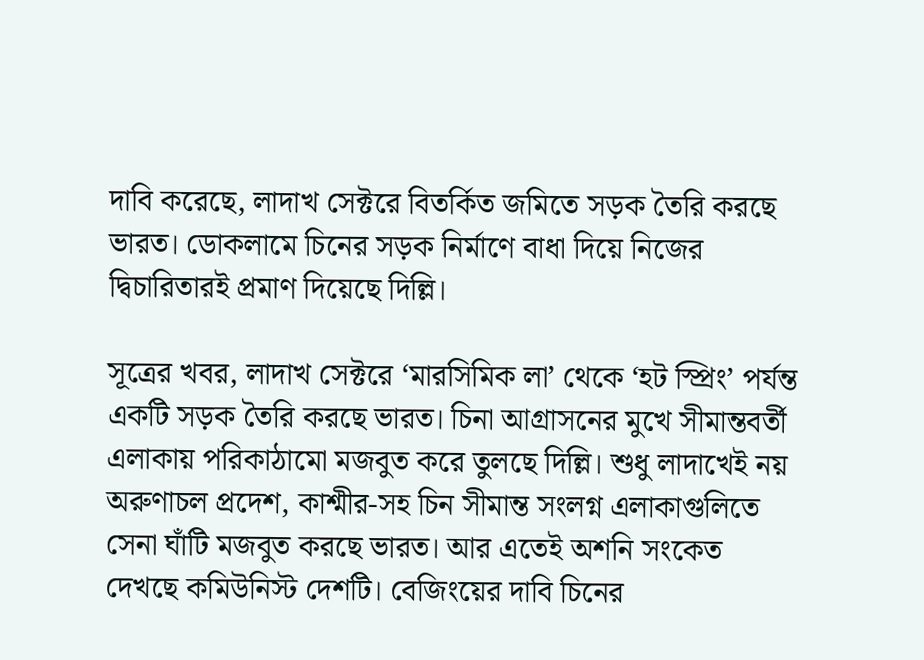দাবি করেছে, লাদাখ সেক্টরে বিতর্কিত জমিতে সড়ক তৈরি করছে ভারত। ডোকলামে চিনের সড়ক নির্মাণে বাধা দিয়ে নিজের দ্বিচারিতারই প্রমাণ দিয়েছে দিল্লি।

সূত্রের খবর, লাদাখ সেক্টরে ‘মারসিমিক লা’ থেকে ‘হট স্প্রিং’ পর্যন্ত একটি সড়ক তৈরি করছে ভারত। চিনা আগ্রাসনের মুখে সীমান্তবর্তী এলাকায় পরিকাঠামো মজবুত করে তুলছে দিল্লি। শুধু লাদাখেই নয় অরুণাচল প্রদেশ, কাশ্মীর-সহ চিন সীমান্ত সংলগ্ন এলাকাগুলিতে সেনা ঘাঁটি মজবুত করছে ভারত। আর এতেই অশনি সংকেত দেখছে কমিউনিস্ট দেশটি। বেজিংয়ের দাবি চিনের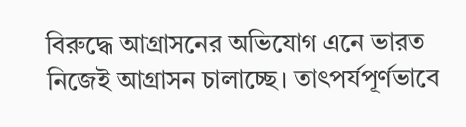বিরুদ্ধে আগ্রাসনের অভিযোগ এনে ভারত নিজেই আগ্রাসন চালাচ্ছে। তাৎপর্যপূর্ণভাবে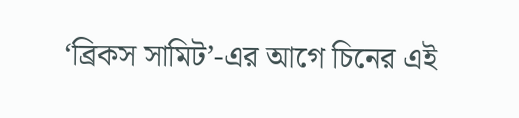‘ব্রিকস সামিট’-এর আগে চিনের এই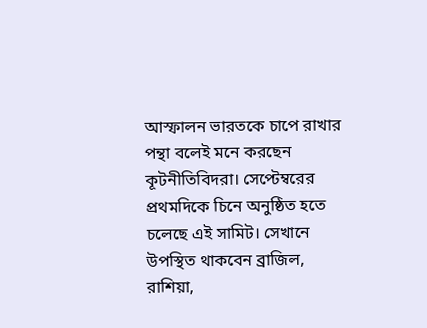আস্ফালন ভারতকে চাপে রাখার পন্থা বলেই মনে করছেন কূটনীতিবিদরা। সেপ্টেম্বরের প্রথমদিকে চিনে অনুষ্ঠিত হতে চলেছে এই সামিট। সেখানে উপস্থিত থাকবেন ব্রাজিল, রাশিয়া,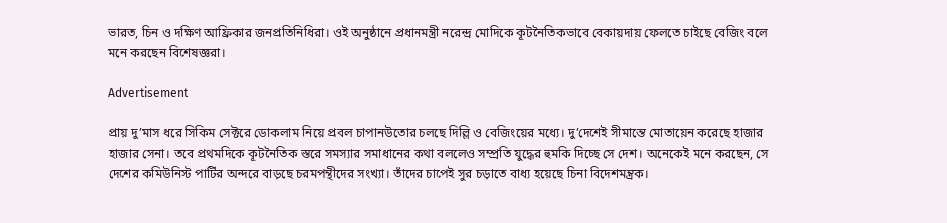ভারত, চিন ও দক্ষিণ আফ্রিকার জনপ্রতিনিধিরা। ওই অনুষ্ঠানে প্রধানমন্ত্রী নরেন্দ্র মোদিকে কূটনৈতিকভাবে বেকায়দায় ফেলতে চাইছে বেজিং বলে মনে করছেন বিশেষজ্ঞরা।

Advertisement

প্রায় দু’মাস ধরে সিকিম সেক্টরে ডোকলাম নিয়ে প্রবল চাপানউতোর চলছে দিল্লি ও বেজিংয়ের মধ্যে। দু’দেশেই সীমান্তে মোতায়েন করেছে হাজার হাজার সেনা। তবে প্রথমদিকে কূটনৈতিক স্তরে সমস্যার সমাধানের কথা বললেও সম্প্রতি যুদ্ধের হুমকি দিচ্ছে সে দেশ। অনেকেই মনে করছেন, সে দেশের কমিউনিস্ট পার্টির অন্দরে বাড়ছে চরমপন্থীদের সংখ্যা। তাঁদের চাপেই সুর চড়াতে বাধ্য হয়েছে চিনা বিদেশমন্ত্রক।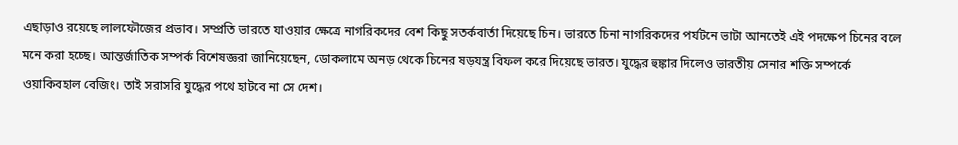এছাড়াও রয়েছে লালফৌজের প্রভাব। সম্প্রতি ভারতে যাওয়ার ক্ষেত্রে নাগরিকদের বেশ কিছু সতর্কবার্তা দিয়েছে চিন। ভারতে চিনা নাগরিকদের পর্যটনে ভাটা আনতেই এই পদক্ষেপ চিনের বলে মনে করা হচ্ছে। আন্তর্জাতিক সম্পর্ক বিশেষজ্ঞরা জানিয়েছেন, ডোকলামে অনড় থেকে চিনের ষড়যন্ত্র বিফল করে দিয়েছে ভারত। যুদ্ধের হুঙ্কার দিলেও ভারতীয় সেনার শক্তি সম্পর্কে ওয়াকিবহাল বেজিং। তাই সরাসরি যুদ্ধের পথে হাটবে না সে দেশ।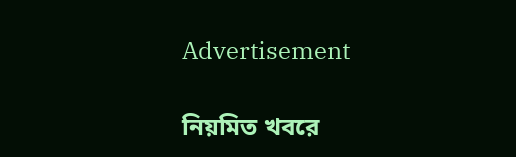Advertisement

নিয়মিত খবরে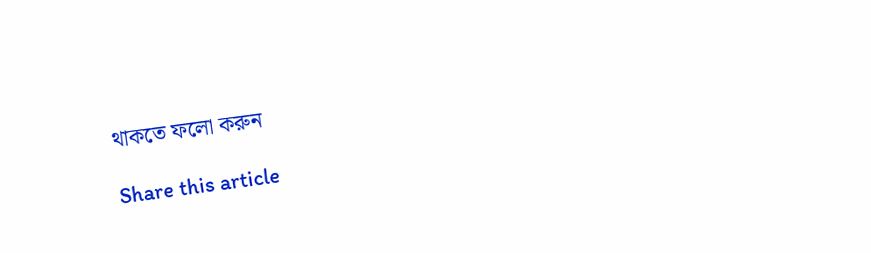থাকতে ফলো করুন

Share this article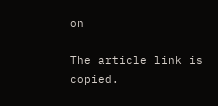on

The article link is copied.